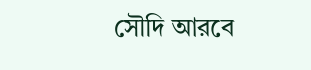সৌদি আরবে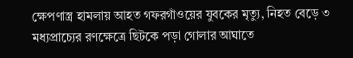ক্ষেপণাস্ত্র হামলায় আহত গফরগাঁওয়ের যুবকের মৃত্যু, নিহত বেড়ে ৩
মধ্যপ্রাচ্যের রণক্ষেত্রে ছিটকে পড়া গোলার আঘাতে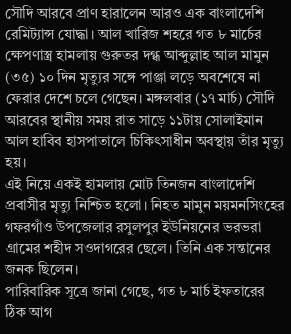সৌদি আরবে প্রাণ হারালেন আরও এক বাংলাদেশি রেমিট্যান্স যোদ্ধা। আল খারিজ শহরে গত ৮ মার্চের ক্ষেপণাস্ত্র হামলায় গুরুতর দগ্ধ আব্দুল্লাহ আল মামুন (৩৫) ১০ দিন মৃত্যুর সঙ্গে পাঞ্জা লড়ে অবশেষে না ফেরার দেশে চলে গেছেন। মঙ্গলবার (১৭ মার্চ) সৌদি আরবের স্থানীয় সময় রাত সাড়ে ১১টায় সোলাইমান আল হাবিব হাসপাতালে চিকিৎসাধীন অবস্থায় তাঁর মৃত্যু হয়।
এই নিয়ে একই হামলায় মোট তিনজন বাংলাদেশি প্রবাসীর মৃত্যু নিশ্চিত হলো। নিহত মামুন ময়মনসিংহের গফরগাঁও উপজেলার রসুলপুর ইউনিয়নের ভরভরা গ্রামের শহীদ সওদাগরের ছেলে। তিনি এক সন্তানের জনক ছিলেন।
পারিবারিক সূত্রে জানা গেছে, গত ৮ মার্চ ইফতারের ঠিক আগ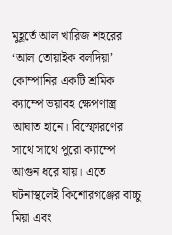মুহূর্তে আল খারিজ শহরের ‘আল তোয়াইক বলদিয়া’ কোম্পানির একটি শ্রমিক ক্যাম্পে ভয়াবহ ক্ষেপণাস্ত্র আঘাত হানে। বিস্ফোরণের সাথে সাথে পুরো ক্যাম্পে আগুন ধরে যায়। এতে ঘটনাস্থলেই কিশোরগঞ্জের বাচ্চু মিয়া এবং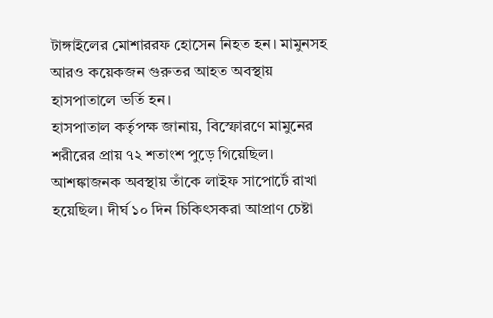টাঙ্গাইলের মোশাররফ হোসেন নিহত হন। মামুনসহ আরও কয়েকজন গুরুতর আহত অবস্থায় হাসপাতালে ভর্তি হন।
হাসপাতাল কর্তৃপক্ষ জানায়, বিস্ফোরণে মামুনের শরীরের প্রায় ৭২ শতাংশ পুড়ে গিয়েছিল। আশঙ্কাজনক অবস্থায় তাঁকে লাইফ সাপোর্টে রাখা হয়েছিল। দীর্ঘ ১০ দিন চিকিৎসকরা আপ্রাণ চেষ্টা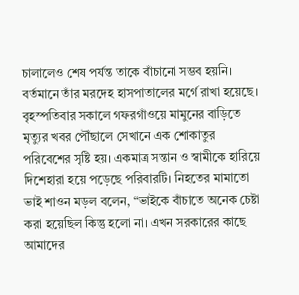চালালেও শেষ পর্যন্ত তাকে বাঁচানো সম্ভব হয়নি। বর্তমানে তাঁর মরদেহ হাসপাতালের মর্গে রাখা হয়েছে।
বৃহস্পতিবার সকালে গফরগাঁওয়ে মামুনের বাড়িতে মৃত্যুর খবর পৌঁছালে সেখানে এক শোকাতুর পরিবেশের সৃষ্টি হয়। একমাত্র সন্তান ও স্বামীকে হারিয়ে দিশেহারা হয়ে পড়েছে পরিবারটি। নিহতের মামাতো ভাই শাওন মড়ল বলেন, “ভাইকে বাঁচাতে অনেক চেষ্টা করা হয়েছিল কিন্তু হলো না। এখন সরকারের কাছে আমাদের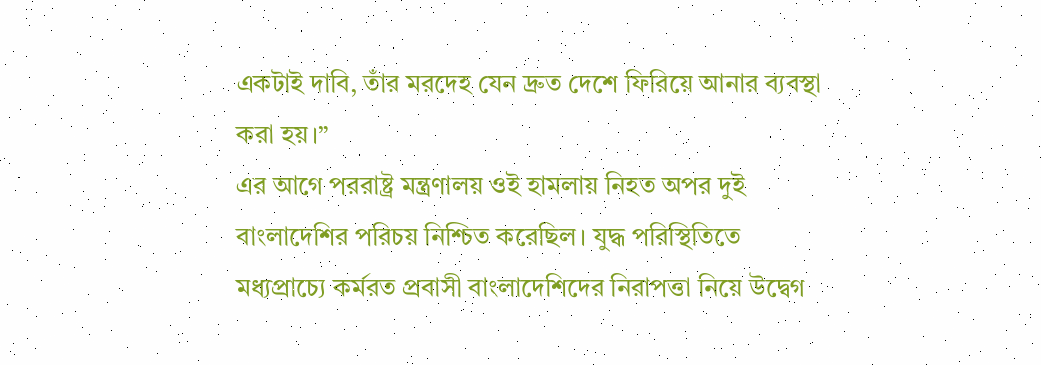একটাই দাবি, তাঁর মরদেহ যেন দ্রুত দেশে ফিরিয়ে আনার ব্যবস্থা করা হয়।”
এর আগে পররাষ্ট্র মন্ত্রণালয় ওই হামলায় নিহত অপর দুই বাংলাদেশির পরিচয় নিশ্চিত করেছিল। যুদ্ধ পরিস্থিতিতে মধ্যপ্রাচ্যে কর্মরত প্রবাসী বাংলাদেশিদের নিরাপত্তা নিয়ে উদ্বেগ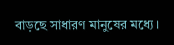বাড়ছে সাধারণ মানুষের মধ্যে।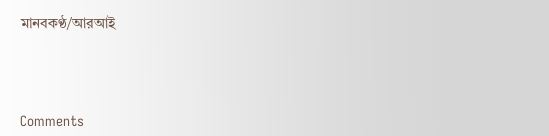মানবকণ্ঠ/আরআই




Comments